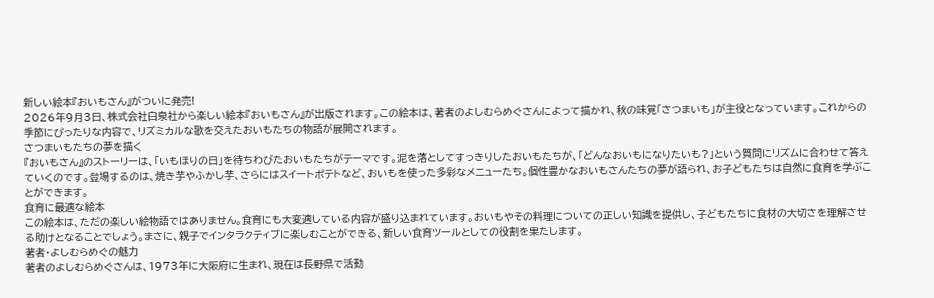新しい絵本『おいもさん』がついに発売!
2026年9月3日、株式会社白泉社から楽しい絵本『おいもさん』が出版されます。この絵本は、著者のよしむらめぐさんによって描かれ、秋の味覚「さつまいも」が主役となっています。これからの季節にぴったりな内容で、リズミカルな歌を交えたおいもたちの物語が展開されます。
さつまいもたちの夢を描く
『おいもさん』のストーリーは、「いもほりの日」を待ちわびたおいもたちがテーマです。泥を落としてすっきりしたおいもたちが、「どんなおいもになりたいも?」という質問にリズムに合わせて答えていくのです。登場するのは、焼き芋やふかし芋、さらにはスイートポテトなど、おいもを使った多彩なメニューたち。個性豊かなおいもさんたちの夢が語られ、お子どもたちは自然に食育を学ぶことができます。
食育に最適な絵本
この絵本は、ただの楽しい絵物語ではありません。食育にも大変適している内容が盛り込まれています。おいもやその料理についての正しい知識を提供し、子どもたちに食材の大切さを理解させる助けとなることでしょう。まさに、親子でインタラクティブに楽しむことができる、新しい食育ツールとしての役割を果たします。
著者・よしむらめぐの魅力
著者のよしむらめぐさんは、1973年に大阪府に生まれ、現在は長野県で活動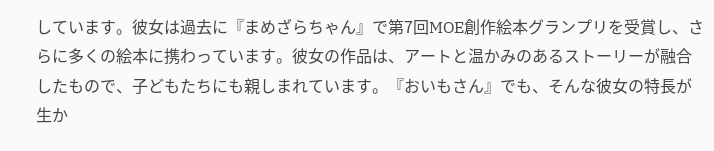しています。彼女は過去に『まめざらちゃん』で第7回MOE創作絵本グランプリを受賞し、さらに多くの絵本に携わっています。彼女の作品は、アートと温かみのあるストーリーが融合したもので、子どもたちにも親しまれています。『おいもさん』でも、そんな彼女の特長が生か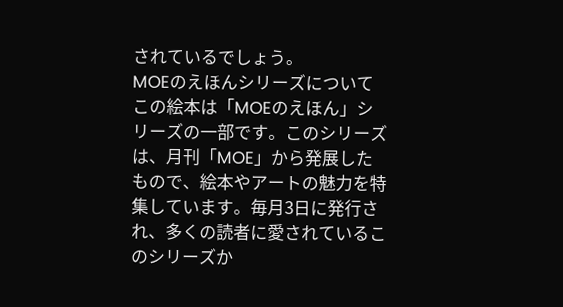されているでしょう。
MOEのえほんシリーズについて
この絵本は「MOEのえほん」シリーズの一部です。このシリーズは、月刊「MOE」から発展したもので、絵本やアートの魅力を特集しています。毎月3日に発行され、多くの読者に愛されているこのシリーズか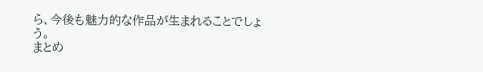ら、今後も魅力的な作品が生まれることでしょう。
まとめ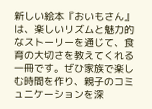新しい絵本『おいもさん』は、楽しいリズムと魅力的なストーリーを通じて、食育の大切さを教えてくれる一冊です。ぜひ家族で楽しむ時間を作り、親子のコミュニケーションを深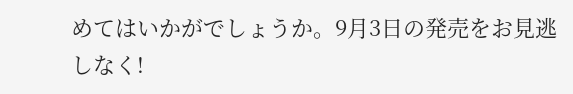めてはいかがでしょうか。9月3日の発売をお見逃しなく!